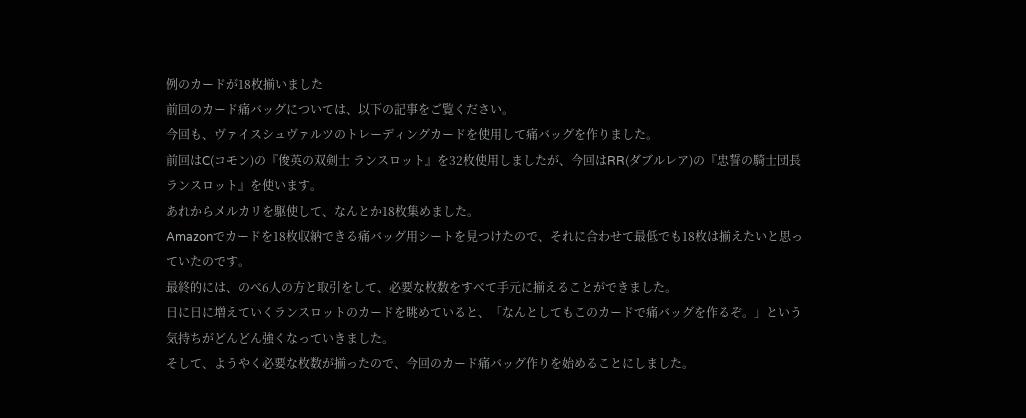例のカードが18枚揃いました
前回のカード痛バッグについては、以下の記事をご覧ください。
今回も、ヴァイスシュヴァルツのトレーディングカードを使用して痛バッグを作りました。
前回はC(コモン)の『俊英の双剣士 ランスロット』を32枚使用しましたが、今回はRR(ダブルレア)の『忠誓の騎士団長 ランスロット』を使います。
あれからメルカリを駆使して、なんとか18枚集めました。
Amazonでカードを18枚収納できる痛バッグ用シートを見つけたので、それに合わせて最低でも18枚は揃えたいと思っていたのです。
最終的には、のべ6人の方と取引をして、必要な枚数をすべて手元に揃えることができました。
日に日に増えていくランスロットのカードを眺めていると、「なんとしてもこのカードで痛バッグを作るぞ。」という気持ちがどんどん強くなっていきました。
そして、ようやく必要な枚数が揃ったので、今回のカード痛バッグ作りを始めることにしました。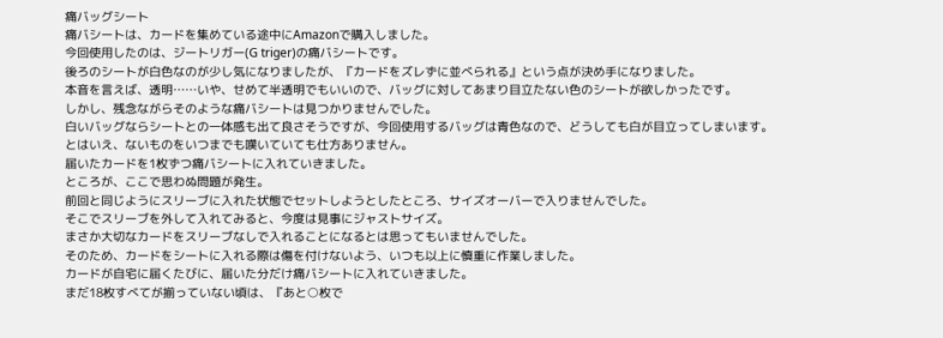痛バッグシート
痛バシートは、カードを集めている途中にAmazonで購入しました。
今回使用したのは、ジートリガー(G triger)の痛バシートです。
後ろのシートが白色なのが少し気になりましたが、『カードをズレずに並べられる』という点が決め手になりました。
本音を言えば、透明……いや、せめて半透明でもいいので、バッグに対してあまり目立たない色のシートが欲しかったです。
しかし、残念ながらそのような痛バシートは見つかりませんでした。
白いバッグならシートとの一体感も出て良さそうですが、今回使用するバッグは青色なので、どうしても白が目立ってしまいます。
とはいえ、ないものをいつまでも嘆いていても仕方ありません。
届いたカードを1枚ずつ痛バシートに入れていきました。
ところが、ここで思わぬ問題が発生。
前回と同じようにスリーブに入れた状態でセットしようとしたところ、サイズオーバーで入りませんでした。
そこでスリーブを外して入れてみると、今度は見事にジャストサイズ。
まさか大切なカードをスリーブなしで入れることになるとは思ってもいませんでした。
そのため、カードをシートに入れる際は傷を付けないよう、いつも以上に慎重に作業しました。
カードが自宅に届くたびに、届いた分だけ痛バシートに入れていきました。
まだ18枚すべてが揃っていない頃は、『あと○枚で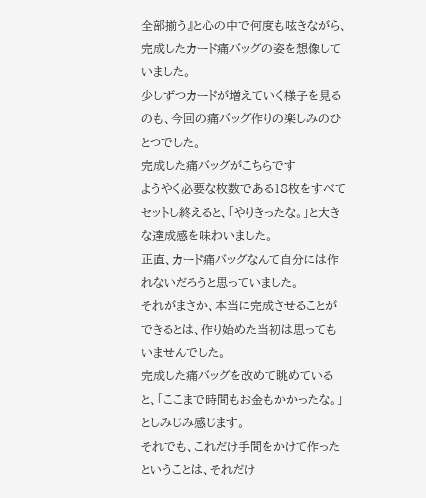全部揃う』と心の中で何度も呟きながら、完成したカード痛バッグの姿を想像していました。
少しずつカードが増えていく様子を見るのも、今回の痛バッグ作りの楽しみのひとつでした。
完成した痛バッグがこちらです
ようやく必要な枚数である18枚をすべてセットし終えると、「やりきったな。」と大きな達成感を味わいました。
正直、カード痛バッグなんて自分には作れないだろうと思っていました。
それがまさか、本当に完成させることができるとは、作り始めた当初は思ってもいませんでした。
完成した痛バッグを改めて眺めていると、「ここまで時間もお金もかかったな。」としみじみ感じます。
それでも、これだけ手間をかけて作ったということは、それだけ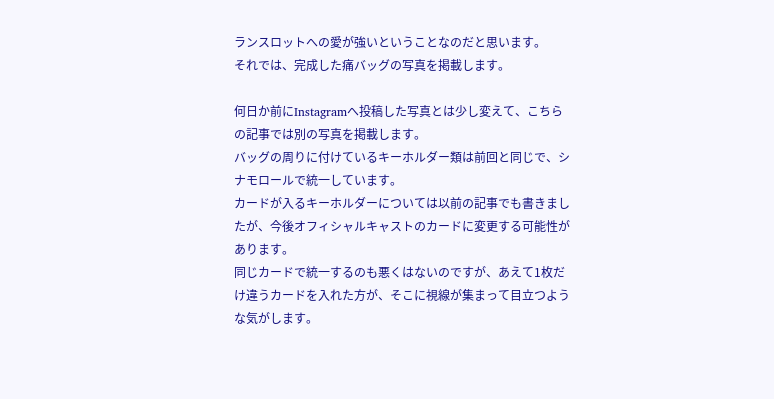ランスロットへの愛が強いということなのだと思います。
それでは、完成した痛バッグの写真を掲載します。

何日か前にInstagramへ投稿した写真とは少し変えて、こちらの記事では別の写真を掲載します。
バッグの周りに付けているキーホルダー類は前回と同じで、シナモロールで統一しています。
カードが入るキーホルダーについては以前の記事でも書きましたが、今後オフィシャルキャストのカードに変更する可能性があります。
同じカードで統一するのも悪くはないのですが、あえて1枚だけ違うカードを入れた方が、そこに視線が集まって目立つような気がします。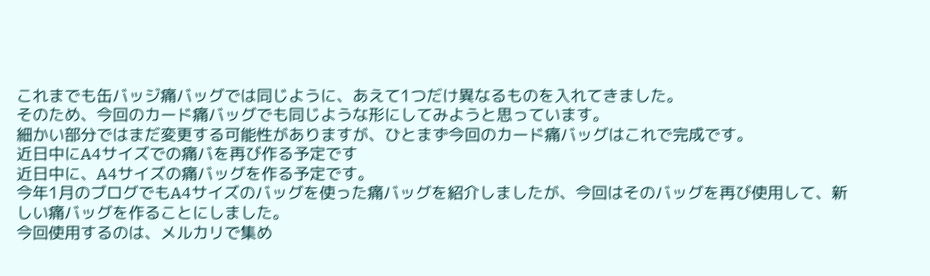これまでも缶バッジ痛バッグでは同じように、あえて1つだけ異なるものを入れてきました。
そのため、今回のカード痛バッグでも同じような形にしてみようと思っています。
細かい部分ではまだ変更する可能性がありますが、ひとまず今回のカード痛バッグはこれで完成です。
近日中にA4サイズでの痛バを再び作る予定です
近日中に、A4サイズの痛バッグを作る予定です。
今年1月のブログでもA4サイズのバッグを使った痛バッグを紹介しましたが、今回はそのバッグを再び使用して、新しい痛バッグを作ることにしました。
今回使用するのは、メルカリで集め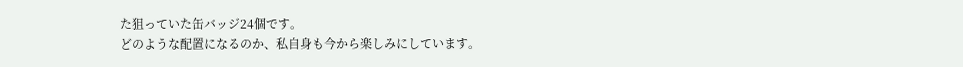た狙っていた缶バッジ24個です。
どのような配置になるのか、私自身も今から楽しみにしています。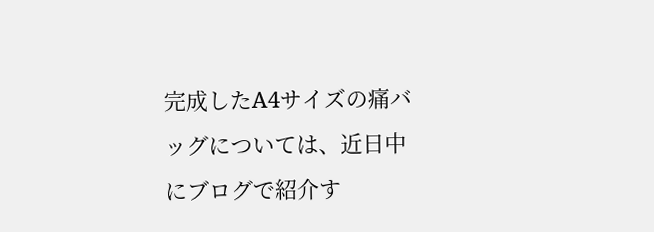完成したA4サイズの痛バッグについては、近日中にブログで紹介す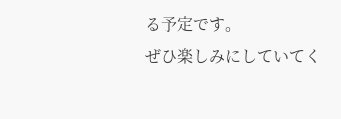る予定です。
ぜひ楽しみにしていてく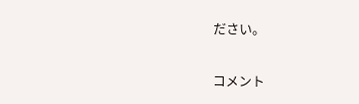ださい。


コメント